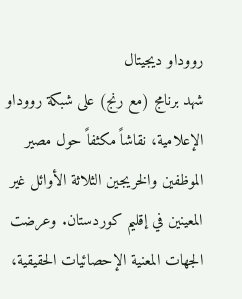رووداو ديجيتال
شهد برنامج (مع رنج) على شبكة رووداو الإعلامية، نقاشاً مكثفاً حول مصير الموظفين والخريجين الثلاثة الأوائل غير المعينين في إقليم كوردستان. وعرضت الجهات المعنية الإحصائيات الحقيقية،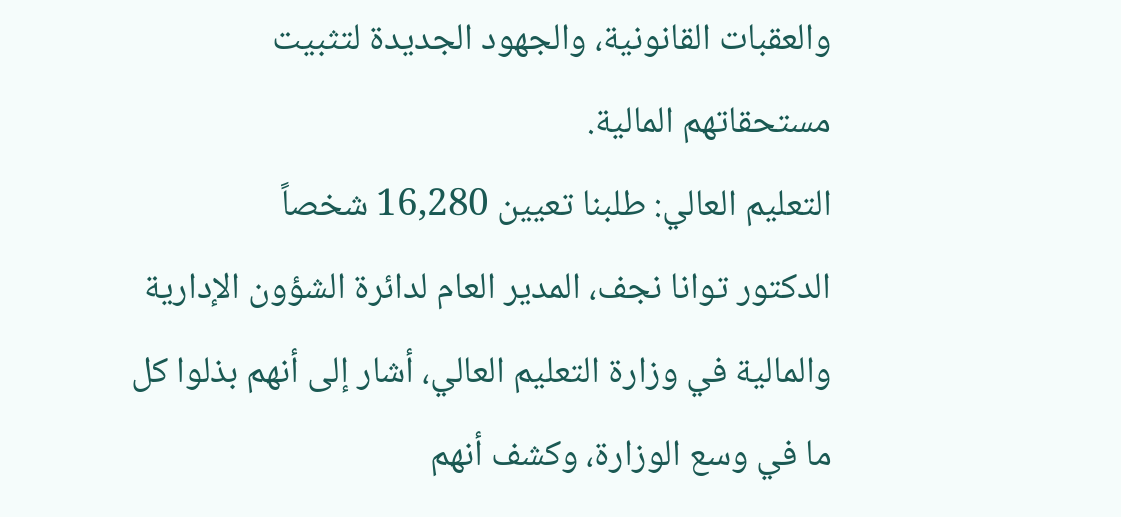والعقبات القانونية، والجهود الجديدة لتثبيت مستحقاتهم المالية.
التعليم العالي: طلبنا تعيين 16,280 شخصاً
الدكتور توانا نجف، المدير العام لدائرة الشؤون الإدارية والمالية في وزارة التعليم العالي، أشار إلى أنهم بذلوا كل ما في وسع الوزارة، وكشف أنهم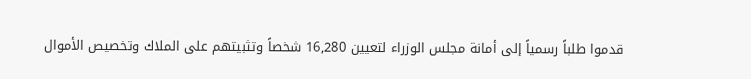قدموا طلباً رسمياً إلى أمانة مجلس الوزراء لتعيين 16,280 شخصاً وتثبيتهم على الملاك وتخصيص الأموال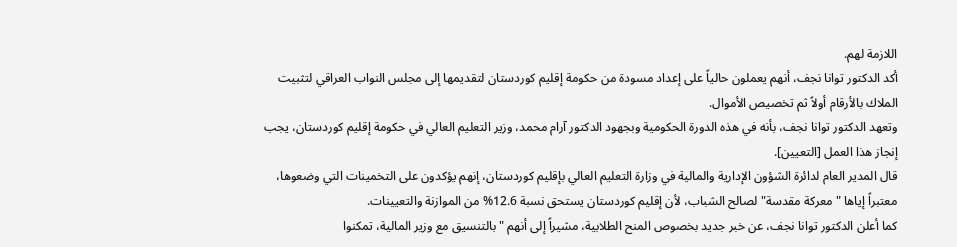اللازمة لهم.
أكد الدكتور توانا نجف، أنهم يعملون حالياً على إعداد مسودة من حكومة إقليم كوردستان لتقديمها إلى مجلس النواب العراقي لتثبيت الملاك بالأرقام أولاً ثم تخصيص الأموال.
وتعهد الدكتور توانا نجف، بأنه في هذه الدورة الحكومية وبجهود الدكتور آرام محمد، وزير التعليم العالي في حكومة إقليم كوردستان، يجب إنجاز هذا العمل [التعيين].
قال المدير العام لدائرة الشؤون الإدارية والمالية في وزارة التعليم العالي بإقليم كوردستان، إنهم يؤكدون على التخمينات التي وضعوها، معتبراً إياها "معركة مقدسة" لصالح الشباب، لأن إقليم كوردستان يستحق نسبة 12.6% من الموازنة والتعيينات.
كما أعلن الدكتور توانا نجف، عن خبر جديد بخصوص المنح الطلابية، مشيراً إلى أنهم "بالتنسيق مع وزير المالية، تمكنوا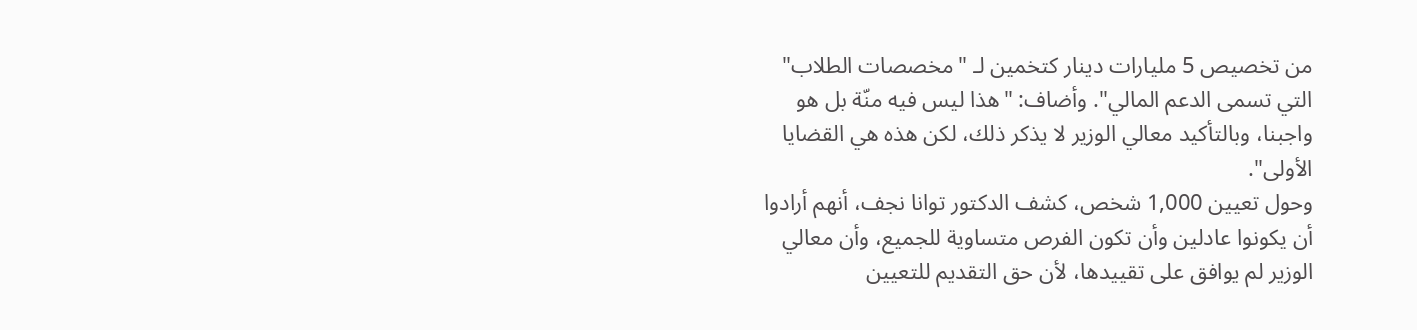من تخصيص 5 مليارات دينار كتخمين لـ "مخصصات الطلاب" التي تسمى الدعم المالي". وأضاف: "هذا ليس فيه منّة بل هو واجبنا، وبالتأكيد معالي الوزير لا يذكر ذلك، لكن هذه هي القضايا الأولى".
وحول تعيين 1,000 شخص، كشف الدكتور توانا نجف، أنهم أرادوا أن يكونوا عادلين وأن تكون الفرص متساوية للجميع، وأن معالي الوزير لم يوافق على تقييدها، لأن حق التقديم للتعيين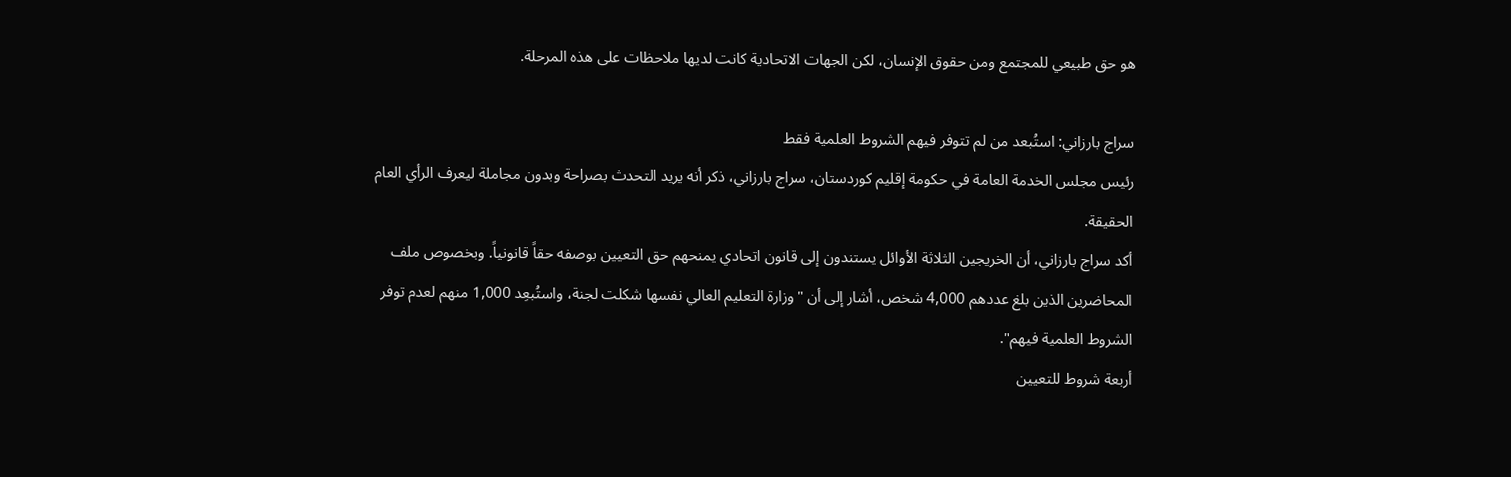هو حق طبيعي للمجتمع ومن حقوق الإنسان، لكن الجهات الاتحادية كانت لديها ملاحظات على هذه المرحلة.

سراج بارزاني: استُبعد من لم تتوفر فيهم الشروط العلمية فقط
رئيس مجلس الخدمة العامة في حكومة إقليم كوردستان، سراج بارزاني، ذكر أنه يريد التحدث بصراحة وبدون مجاملة ليعرف الرأي العام الحقيقة.
أكد سراج بارزاني، أن الخريجين الثلاثة الأوائل يستندون إلى قانون اتحادي يمنحهم حق التعيين بوصفه حقاً قانونياً. وبخصوص ملف المحاضرين الذين بلغ عددهم 4,000 شخص، أشار إلى أن "وزارة التعليم العالي نفسها شكلت لجنة، واستُبعِد 1,000 منهم لعدم توفر الشروط العلمية فيهم".
أربعة شروط للتعيين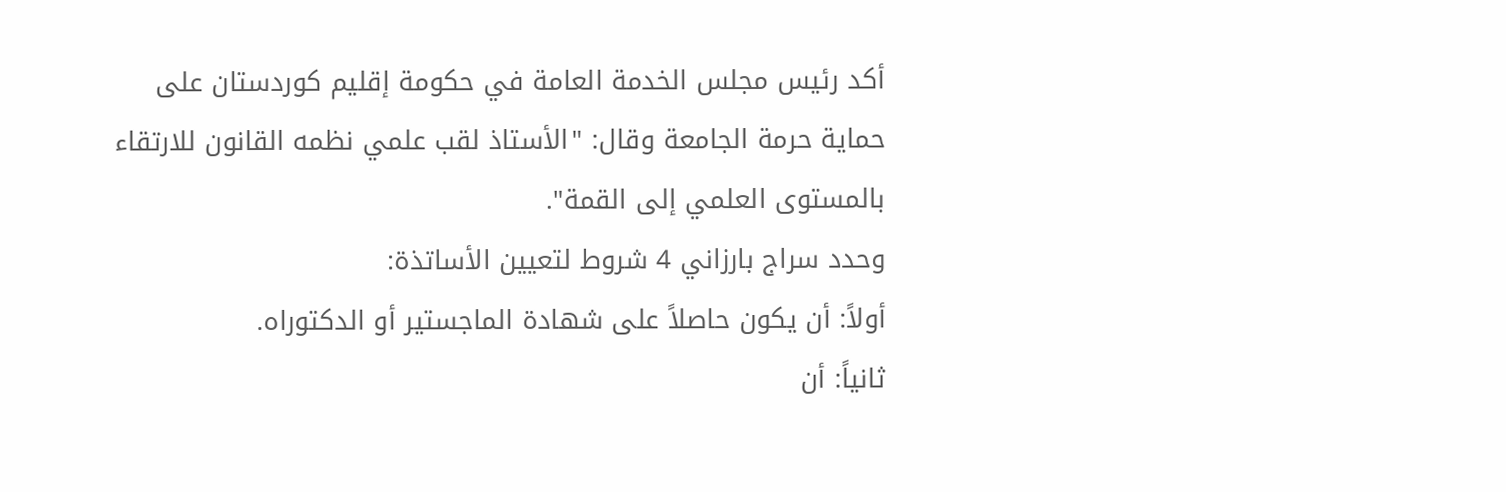أكد رئيس مجلس الخدمة العامة في حكومة إقليم كوردستان على حماية حرمة الجامعة وقال: "الأستاذ لقب علمي نظمه القانون للارتقاء بالمستوى العلمي إلى القمة".
وحدد سراج بارزاني 4 شروط لتعيين الأساتذة:
أولاً: أن يكون حاصلاً على شهادة الماجستير أو الدكتوراه.
ثانياً: أن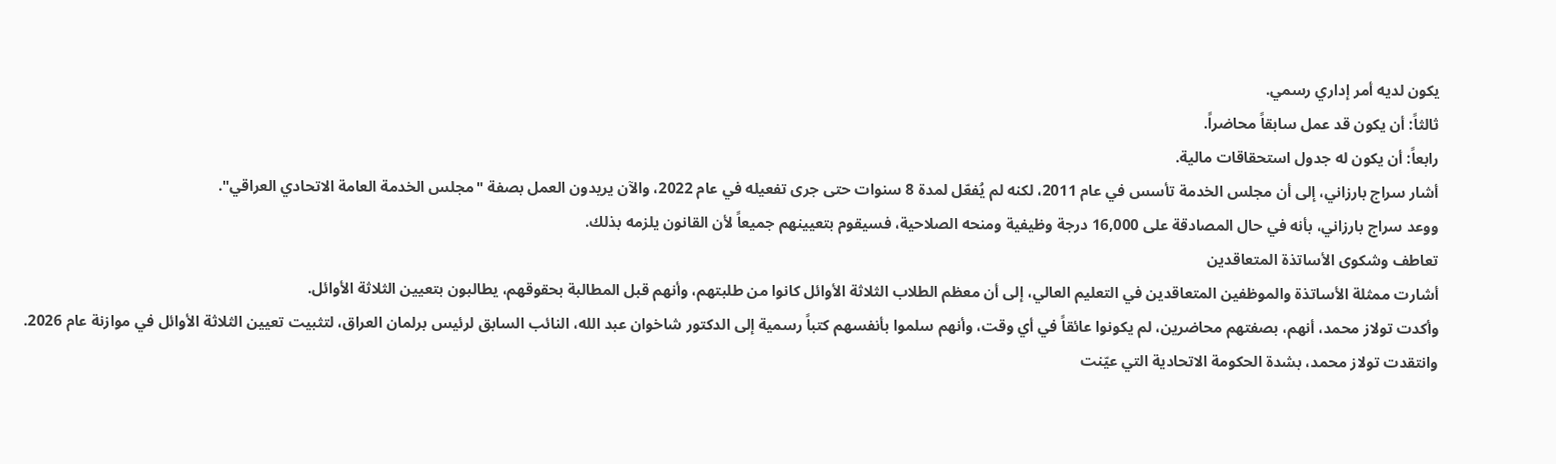يكون لديه أمر إداري رسمي.
ثالثاً: أن يكون قد عمل سابقاً محاضراً.
رابعاً: أن يكون له جدول استحقاقات مالية.
أشار سراج بارزاني، إلى أن مجلس الخدمة تأسس في عام 2011، لكنه لم يُفعّل لمدة 8 سنوات حتى جرى تفعيله في عام 2022، والآن يريدون العمل بصفة "مجلس الخدمة العامة الاتحادي العراقي".
ووعد سراج بارزاني، بأنه في حال المصادقة على 16,000 درجة وظيفية ومنحه الصلاحية، فسيقوم بتعيينهم جميعاً لأن القانون يلزمه بذلك.
تعاطف وشكوى الأساتذة المتعاقدين
أشارت ممثلة الأساتذة والموظفين المتعاقدين في التعليم العالي، إلى أن معظم الطلاب الثلاثة الأوائل كانوا من طلبتهم، وأنهم قبل المطالبة بحقوقهم، يطالبون بتعيين الثلاثة الأوائل.
وأكدت تولاز محمد، أنهم، بصفتهم محاضرين، لم يكونوا عائقاً في أي وقت، وأنهم سلموا بأنفسهم كتباً رسمية إلى الدكتور شاخوان عبد الله، النائب السابق لرئيس برلمان العراق، لتثبيت تعيين الثلاثة الأوائل في موازنة عام 2026.
وانتقدت تولاز محمد، بشدة الحكومة الاتحادية التي عيّنت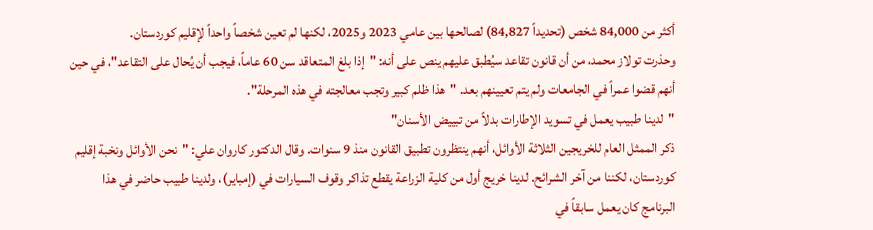أكثر من 84,000 شخص (تحديداً 84,827) لصالحها بين عامي 2023 و2025، لكنها لم تعين شخصاً واحداً لإقليم كوردستان.
وحذرت تولاز محمد، من أن قانون تقاعد سيُطبق عليهم ينص على أنه: "إذا بلغ المتعاقد سن 60 عاماً، فيجب أن يُحال على التقاعد"، في حين أنهم قضوا عمراً في الجامعات ولم يتم تعيينهم بعد. "هذا ظلم كبير وتجب معالجته في هذه المرحلة".
"لدينا طبيب يعمل في تسويد الإطارات بدلاً من تبييض الأسنان"
ذكر الممثل العام للخريجين الثلاثة الأوائل، أنهم ينتظرون تطبيق القانون منذ 9 سنوات. وقال الدكتور كاروان علي: "نحن الأوائل ونخبة إقليم كوردستان، لكننا من آخر الشرائح. لدينا خريج أول من كلية الزراعة يقطع تذاكر وقوف السيارات في (إمباير)، ولدينا طبيب حاضر في هذا البرنامج كان يعمل سابقاً في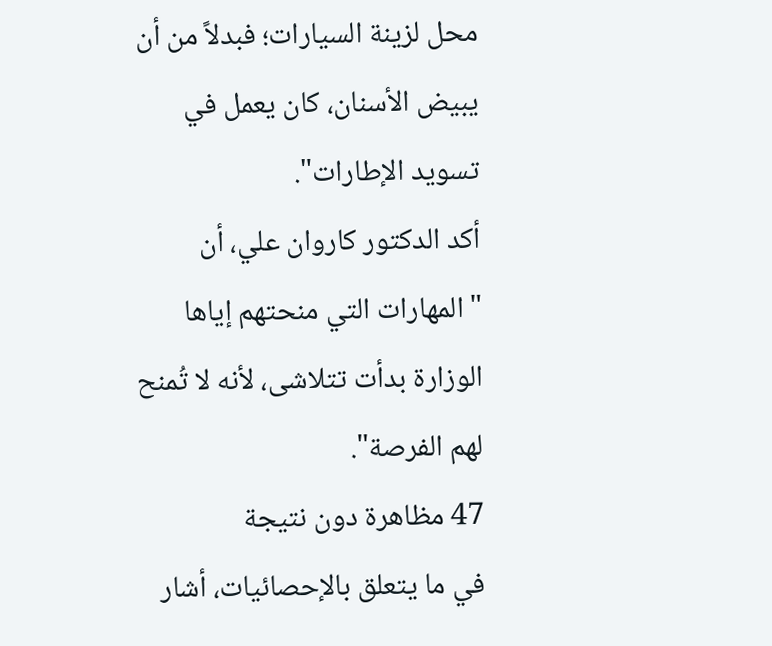محل لزينة السيارات؛ فبدلاً من أن يبيض الأسنان، كان يعمل في تسويد الإطارات".
أكد الدكتور كاروان علي، أن "المهارات التي منحتهم إياها الوزارة بدأت تتلاشى، لأنه لا تُمنح لهم الفرصة".
47 مظاهرة دون نتيجة
في ما يتعلق بالإحصائيات، أشار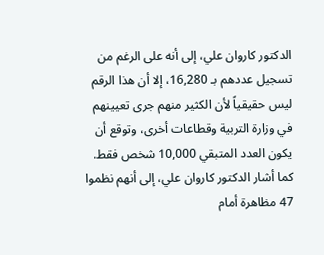الدكتور كاروان علي، إلى أنه على الرغم من تسجيل عددهم بـ 16,280، إلا أن هذا الرقم ليس حقيقياً لأن الكثير منهم جرى تعيينهم في وزارة التربية وقطاعات أخرى، وتوقع أن يكون العدد المتبقي 10,000 شخص فقط.
كما أشار الدكتور كاروان علي، إلى أنهم نظموا 47 مظاهرة أمام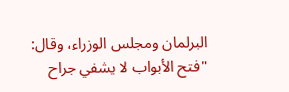البرلمان ومجلس الوزراء، وقال: "فتح الأبواب لا يشفي جراح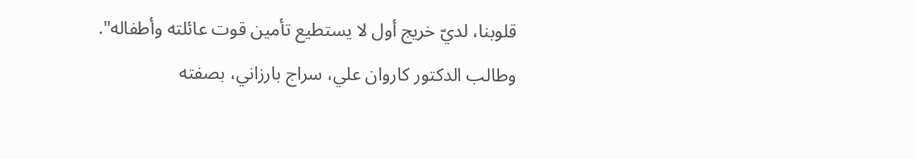قلوبنا، لديّ خريج أول لا يستطيع تأمين قوت عائلته وأطفاله".
وطالب الدكتور كاروان علي، سراج بارزاني، بصفته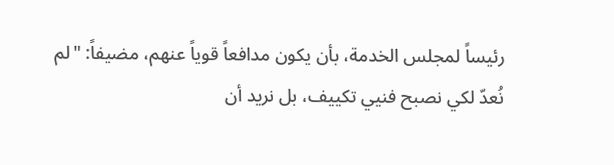رئيساً لمجلس الخدمة، بأن يكون مدافعاً قوياً عنهم، مضيفاً: "لم نُعدّ لكي نصبح فنيي تكييف، بل نريد أن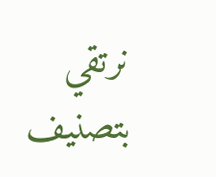نرتقي بتصنيف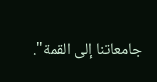جامعاتنا إلى القمة".